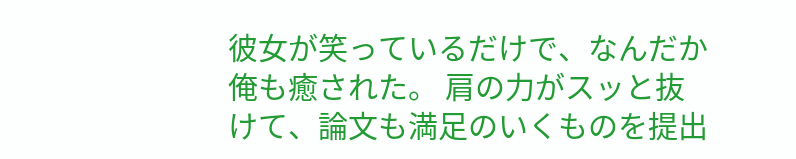彼女が笑っているだけで、なんだか俺も癒された。 肩の力がスッと抜けて、論文も満足のいくものを提出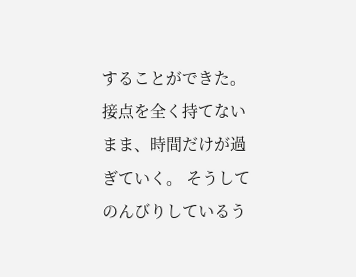することができた。 接点を全く持てないまま、時間だけが過ぎていく。 そうしてのんびりしているう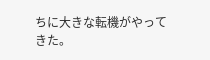ちに大きな転機がやってきた。